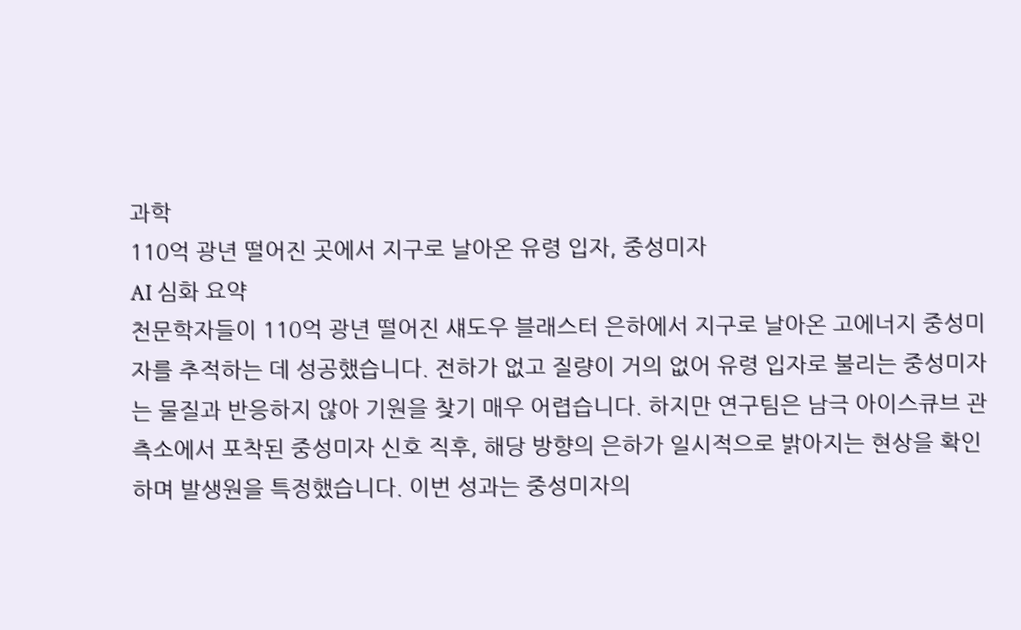과학
110억 광년 떨어진 곳에서 지구로 날아온 유령 입자, 중성미자
AI 심화 요약
천문학자들이 110억 광년 떨어진 섀도우 블래스터 은하에서 지구로 날아온 고에너지 중성미자를 추적하는 데 성공했습니다. 전하가 없고 질량이 거의 없어 유령 입자로 불리는 중성미자는 물질과 반응하지 않아 기원을 찾기 매우 어렵습니다. 하지만 연구팀은 남극 아이스큐브 관측소에서 포착된 중성미자 신호 직후, 해당 방향의 은하가 일시적으로 밝아지는 현상을 확인하며 발생원을 특정했습니다. 이번 성과는 중성미자의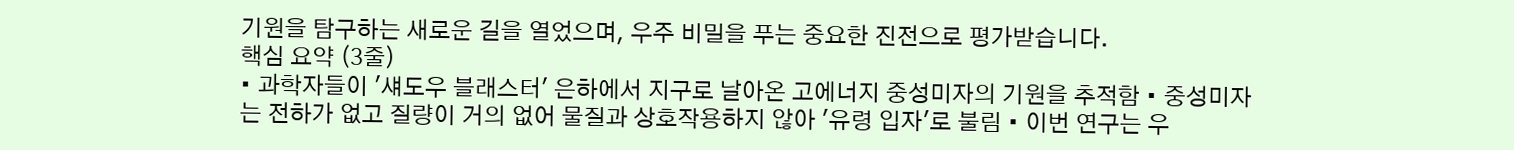기원을 탐구하는 새로운 길을 열었으며, 우주 비밀을 푸는 중요한 진전으로 평가받습니다.
핵심 요약 (3줄)
• 과학자들이 '섀도우 블래스터' 은하에서 지구로 날아온 고에너지 중성미자의 기원을 추적함 • 중성미자는 전하가 없고 질량이 거의 없어 물질과 상호작용하지 않아 '유령 입자'로 불림 • 이번 연구는 우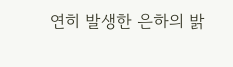연히 발생한 은하의 밝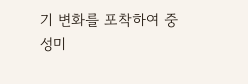기 변화를 포착하여 중성미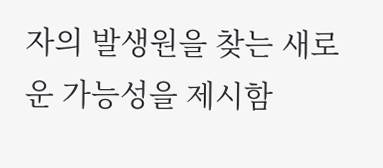자의 발생원을 찾는 새로운 가능성을 제시함